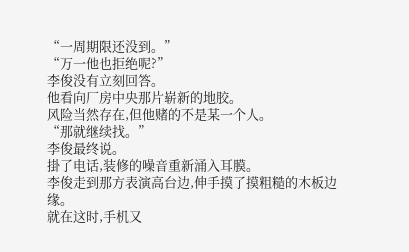“一周期限还没到。”
“万一他也拒绝呢?”
李俊没有立刻回答。
他看向厂房中央那片崭新的地胶。
风险当然存在,但他赌的不是某一个人。
“那就继续找。”
李俊最终说。
掛了电话,装修的噪音重新涌入耳膜。
李俊走到那方表演高台边,伸手摸了摸粗糙的木板边缘。
就在这时,手机又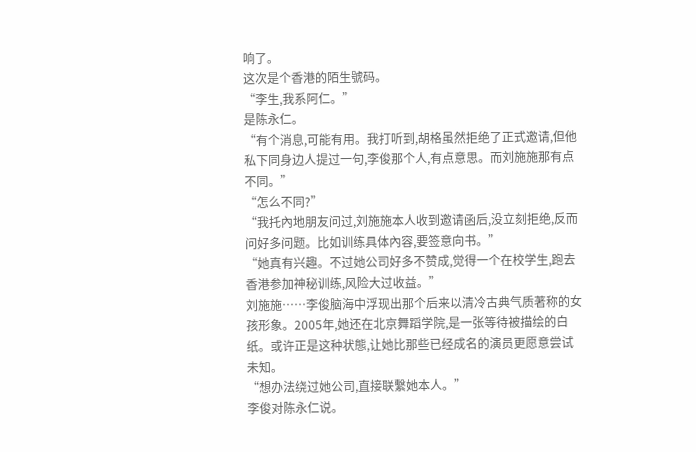响了。
这次是个香港的陌生號码。
“李生,我系阿仁。”
是陈永仁。
“有个消息,可能有用。我打听到,胡格虽然拒绝了正式邀请,但他私下同身边人提过一句,李俊那个人,有点意思。而刘施施那有点不同。”
“怎么不同?”
“我托內地朋友问过,刘施施本人收到邀请函后,没立刻拒绝,反而问好多问题。比如训练具体內容,要签意向书。”
“她真有兴趣。不过她公司好多不赞成,觉得一个在校学生,跑去香港参加神秘训练,风险大过收益。”
刘施施……李俊脑海中浮现出那个后来以清冷古典气质著称的女孩形象。2005年,她还在北京舞蹈学院,是一张等待被描绘的白纸。或许正是这种状態,让她比那些已经成名的演员更愿意尝试未知。
“想办法绕过她公司,直接联繫她本人。”
李俊对陈永仁说。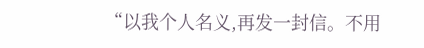“以我个人名义,再发一封信。不用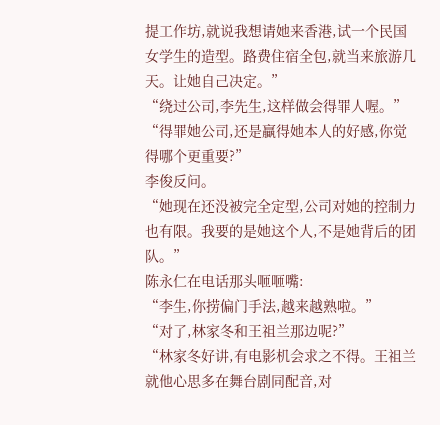提工作坊,就说我想请她来香港,试一个民国女学生的造型。路费住宿全包,就当来旅游几天。让她自己决定。”
“绕过公司,李先生,这样做会得罪人喔。”
“得罪她公司,还是贏得她本人的好感,你觉得哪个更重要?”
李俊反问。
“她现在还没被完全定型,公司对她的控制力也有限。我要的是她这个人,不是她背后的团队。”
陈永仁在电话那头咂咂嘴:
“李生,你捞偏门手法,越来越熟啦。”
“对了,林家冬和王祖兰那边呢?”
“林家冬好讲,有电影机会求之不得。王祖兰就他心思多在舞台剧同配音,对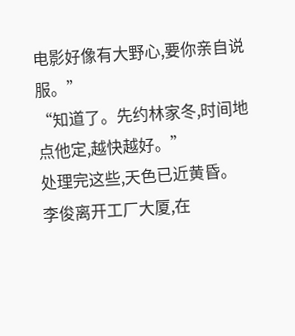电影好像有大野心,要你亲自说服。”
“知道了。先约林家冬,时间地点他定,越快越好。”
处理完这些,天色已近黄昏。
李俊离开工厂大厦,在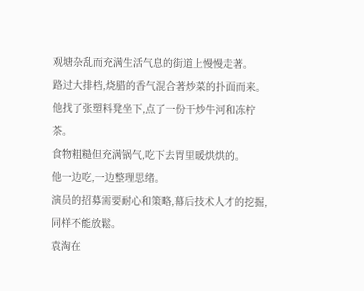观塘杂乱而充满生活气息的街道上慢慢走著。
路过大排档,烧腊的香气混合著炒菜的扑面而来。
他找了张塑料凳坐下,点了一份干炒牛河和冻柠茶。
食物粗糙但充满锅气,吃下去胃里暖烘烘的。
他一边吃,一边整理思绪。
演员的招募需要耐心和策略,幕后技术人才的挖掘,同样不能放鬆。
袁淘在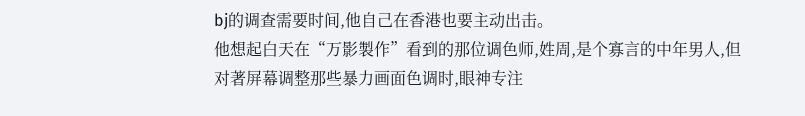bj的调查需要时间,他自己在香港也要主动出击。
他想起白天在“万影製作”看到的那位调色师,姓周,是个寡言的中年男人,但对著屏幕调整那些暴力画面色调时,眼神专注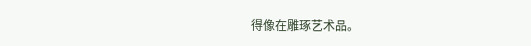得像在雕琢艺术品。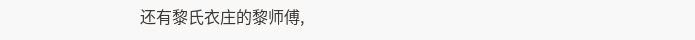还有黎氏衣庄的黎师傅,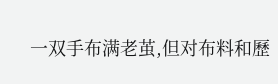一双手布满老茧,但对布料和歷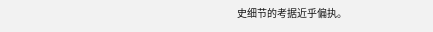史细节的考据近乎偏执。